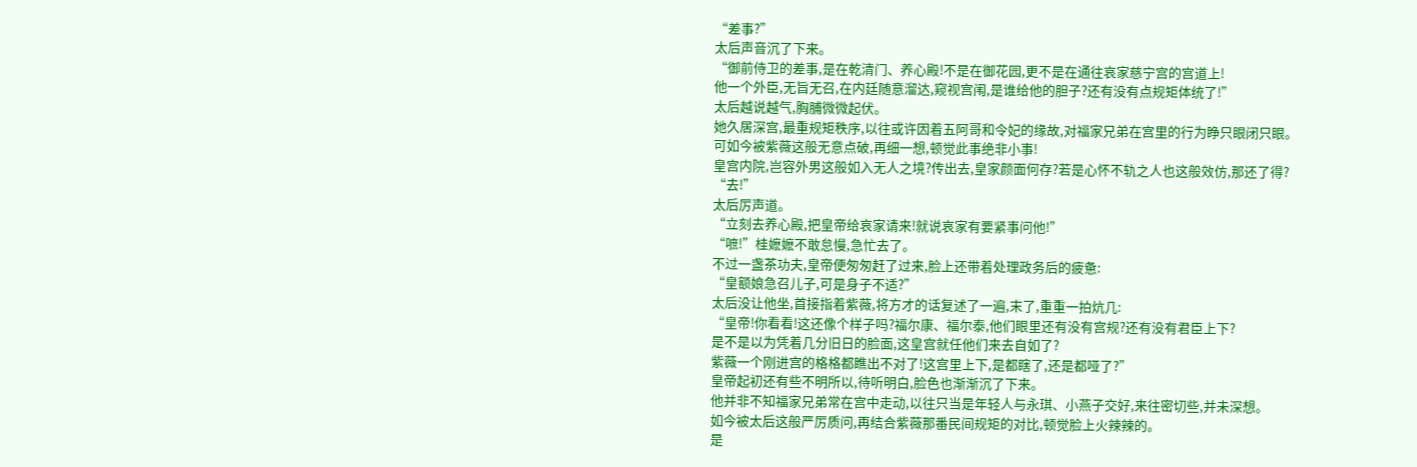“差事?”
太后声音沉了下来。
“御前侍卫的差事,是在乾清门、养心殿!不是在御花园,更不是在通往哀家慈宁宫的宫道上!
他一个外臣,无旨无召,在内廷随意溜达,窥视宫闱,是谁给他的胆子?还有没有点规矩体统了!”
太后越说越气,胸脯微微起伏。
她久居深宫,最重规矩秩序,以往或许因着五阿哥和令妃的缘故,对福家兄弟在宫里的行为睁只眼闭只眼。
可如今被紫薇这般无意点破,再细一想,顿觉此事绝非小事!
皇宫内院,岂容外男这般如入无人之境?传出去,皇家颜面何存?若是心怀不轨之人也这般效仿,那还了得?
“去!”
太后厉声道。
“立刻去养心殿,把皇帝给哀家请来!就说哀家有要紧事问他!”
“嗻!”桂嬷嬷不敢怠慢,急忙去了。
不过一盏茶功夫,皇帝便匆匆赶了过来,脸上还带着处理政务后的疲惫:
“皇额娘急召儿子,可是身子不适?”
太后没让他坐,首接指着紫薇,将方才的话复述了一遍,末了,重重一拍炕几:
“皇帝!你看看!这还像个样子吗?福尔康、福尔泰,他们眼里还有没有宫规?还有没有君臣上下?
是不是以为凭着几分旧日的脸面,这皇宫就任他们来去自如了?
紫薇一个刚进宫的格格都瞧出不对了!这宫里上下,是都瞎了,还是都哑了?”
皇帝起初还有些不明所以,待听明白,脸色也渐渐沉了下来。
他并非不知福家兄弟常在宫中走动,以往只当是年轻人与永琪、小燕子交好,来往密切些,并未深想。
如今被太后这般严厉质问,再结合紫薇那番民间规矩的对比,顿觉脸上火辣辣的。
是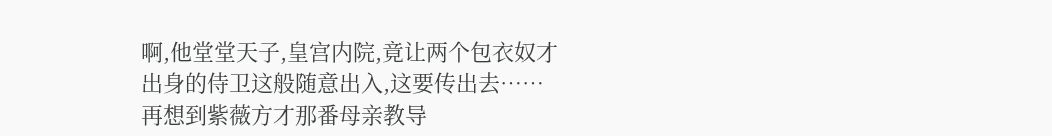啊,他堂堂天子,皇宫内院,竟让两个包衣奴才出身的侍卫这般随意出入,这要传出去……
再想到紫薇方才那番母亲教导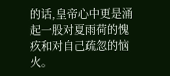的话,皇帝心中更是涌起一股对夏雨荷的愧疚和对自己疏忽的恼火。